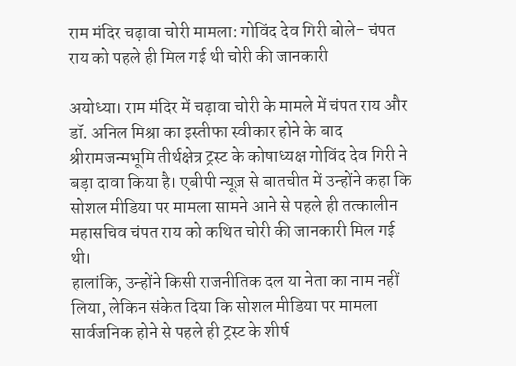राम मंदिर चढ़ावा चोरी मामला: गोविंद देव गिरी बोले- चंपत राय को पहले ही मिल गई थी चोरी की जानकारी

अयोध्या। राम मंदिर में चढ़ावा चोरी के मामले में चंपत राय और डॉ. अनिल मिश्रा का इस्तीफा स्वीकार होने के बाद श्रीरामजन्मभूमि तीर्थक्षेत्र ट्रस्ट के कोषाध्यक्ष गोविंद देव गिरी ने बड़ा दावा किया है। एबीपी न्यूज़ से बातचीत में उन्होंने कहा कि सोशल मीडिया पर मामला सामने आने से पहले ही तत्कालीन महासचिव चंपत राय को कथित चोरी की जानकारी मिल गई थी।
हालांकि, उन्होंने किसी राजनीतिक दल या नेता का नाम नहीं लिया, लेकिन संकेत दिया कि सोशल मीडिया पर मामला सार्वजनिक होने से पहले ही ट्रस्ट के शीर्ष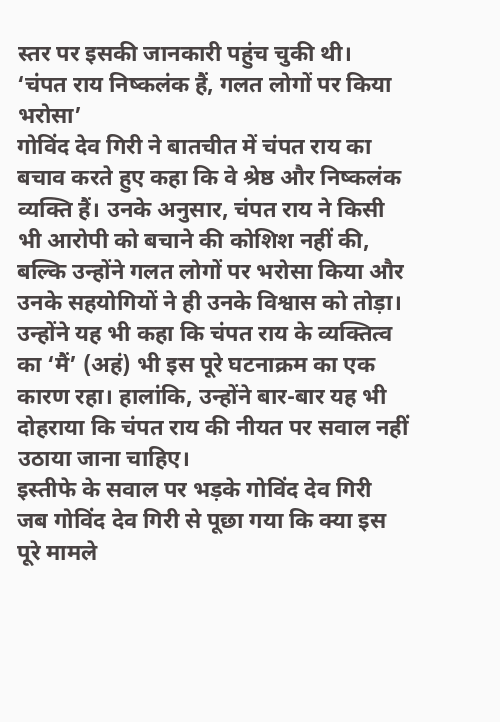स्तर पर इसकी जानकारी पहुंच चुकी थी।
‘चंपत राय निष्कलंक हैं, गलत लोगों पर किया भरोसा’
गोविंद देव गिरी ने बातचीत में चंपत राय का बचाव करते हुए कहा कि वे श्रेष्ठ और निष्कलंक व्यक्ति हैं। उनके अनुसार, चंपत राय ने किसी भी आरोपी को बचाने की कोशिश नहीं की, बल्कि उन्होंने गलत लोगों पर भरोसा किया और उनके सहयोगियों ने ही उनके विश्वास को तोड़ा।
उन्होंने यह भी कहा कि चंपत राय के व्यक्तित्व का ‘मैं’ (अहं) भी इस पूरे घटनाक्रम का एक कारण रहा। हालांकि, उन्होंने बार-बार यह भी दोहराया कि चंपत राय की नीयत पर सवाल नहीं उठाया जाना चाहिए।
इस्तीफे के सवाल पर भड़के गोविंद देव गिरी
जब गोविंद देव गिरी से पूछा गया कि क्या इस पूरे मामले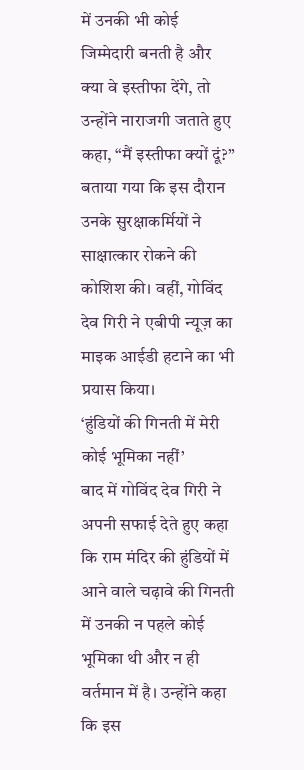में उनकी भी कोई जिम्मेदारी बनती है और क्या वे इस्तीफा देंगे, तो उन्होंने नाराजगी जताते हुए कहा, “मैं इस्तीफा क्यों दूं?”
बताया गया कि इस दौरान उनके सुरक्षाकर्मियों ने साक्षात्कार रोकने की कोशिश की। वहीं, गोविंद देव गिरी ने एबीपी न्यूज़ का माइक आईडी हटाने का भी प्रयास किया।
‘हुंडियों की गिनती में मेरी कोई भूमिका नहीं’
बाद में गोविंद देव गिरी ने अपनी सफाई देते हुए कहा कि राम मंदिर की हुंडियों में आने वाले चढ़ावे की गिनती में उनकी न पहले कोई भूमिका थी और न ही वर्तमान में है। उन्होंने कहा कि इस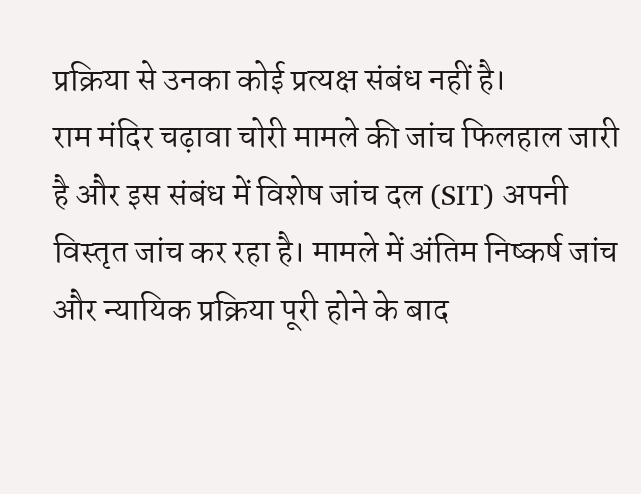प्रक्रिया से उनका कोई प्रत्यक्ष संबंध नहीं है।
राम मंदिर चढ़ावा चोरी मामले की जांच फिलहाल जारी है और इस संबंध में विशेष जांच दल (SIT) अपनी विस्तृत जांच कर रहा है। मामले में अंतिम निष्कर्ष जांच और न्यायिक प्रक्रिया पूरी होने के बाद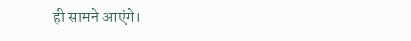ही सामने आएंगे।